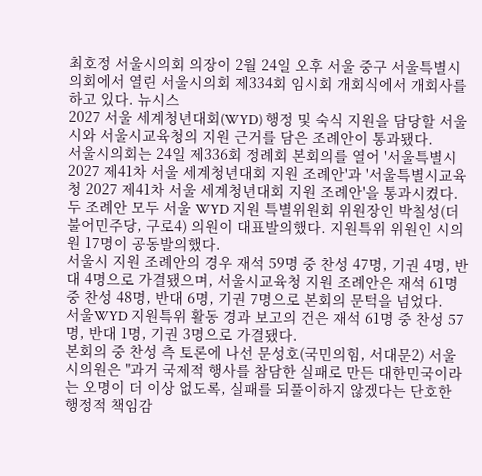최호정 서울시의회 의장이 2월 24일 오후 서울 중구 서울특별시의회에서 열린 서울시의회 제334회 임시회 개회식에서 개회사를 하고 있다. 뉴시스
2027 서울 세계청년대회(WYD) 행정 및 숙식 지원을 담당할 서울시와 서울시교육청의 지원 근거를 담은 조례안이 통과됐다.
서울시의회는 24일 제336회 정례회 본회의를 열어 '서울특별시 2027 제41차 서울 세계청년대회 지원 조례안'과 '서울특별시교육청 2027 제41차 서울 세계청년대회 지원 조례안'을 통과시켰다.
두 조례안 모두 서울 WYD 지원 특별위원회 위원장인 박칠성(더불어민주당, 구로4) 의원이 대표발의했다. 지원특위 위원인 시의원 17명이 공동발의했다.
서울시 지원 조례안의 경우 재석 59명 중 찬성 47명, 기권 4명, 반대 4명으로 가결됐으며, 서울시교육청 지원 조례안은 재석 61명 중 찬성 48명, 반대 6명, 기권 7명으로 본회의 문턱을 넘었다.
서울WYD 지원특위 활동 경과 보고의 건은 재석 61명 중 찬성 57명, 반대 1명, 기권 3명으로 가결됐다.
본회의 중 찬성 측 토론에 나선 문성호(국민의힘, 서대문2) 서울시의원은 "과거 국제적 행사를 참담한 실패로 만든 대한민국이라는 오명이 더 이상 없도록, 실패를 되풀이하지 않겠다는 단호한 행정적 책임감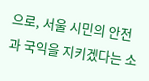으로, 서울 시민의 안전과 국익을 지키겠다는 소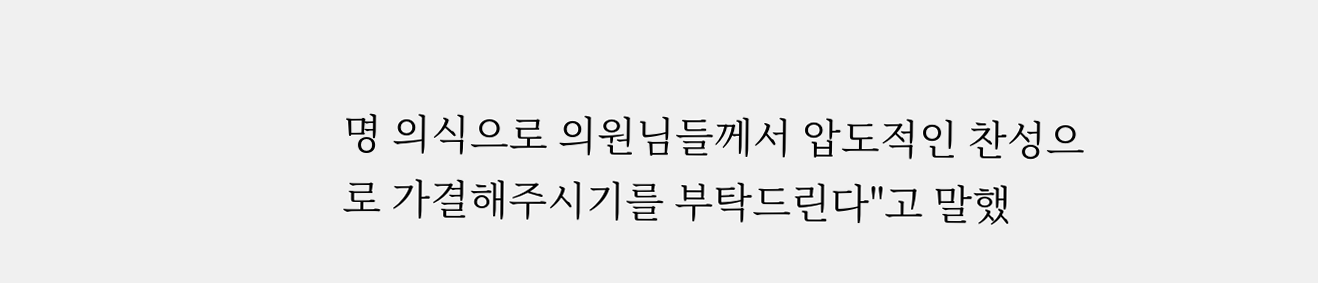명 의식으로 의원님들께서 압도적인 찬성으로 가결해주시기를 부탁드린다"고 말했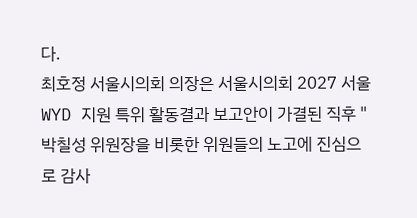다.
최호정 서울시의회 의장은 서울시의회 2027 서울 WYD 지원 특위 활동결과 보고안이 가결된 직후 "박칠성 위원장을 비롯한 위원들의 노고에 진심으로 감사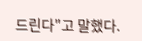드린다"고 말했다.